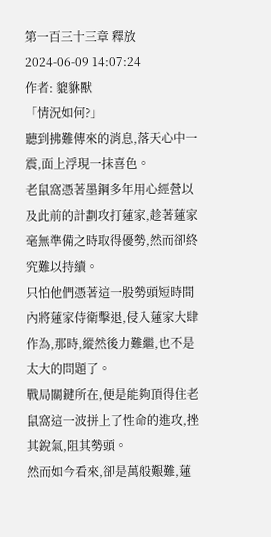第一百三十三章 釋放
2024-06-09 14:07:24
作者: 貔貅獸
「情況如何?」
聽到拂難傳來的消息,落天心中一震,面上浮現一抹喜色。
老鼠窩憑著墨鋼多年用心經營以及此前的計劃攻打蓮家,趁著蓮家毫無準備之時取得優勢,然而卻終究難以持續。
只怕他們憑著這一股勢頭短時間內將蓮家侍衛擊退,侵入蓮家大肆作為,那時,縱然後力難繼,也不是太大的問題了。
戰局關鍵所在,便是能夠頂得住老鼠窩這一波拼上了性命的進攻,挫其銳氣,阻其勢頭。
然而如今看來,卻是萬般艱難,蓮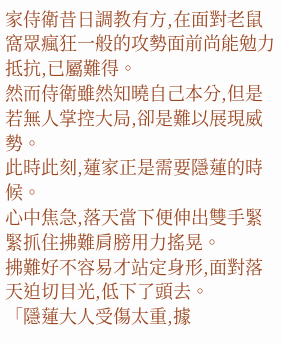家侍衛昔日調教有方,在面對老鼠窩眾瘋狂一般的攻勢面前尚能勉力抵抗,已屬難得。
然而侍衛雖然知曉自己本分,但是若無人掌控大局,卻是難以展現威勢。
此時此刻,蓮家正是需要隱蓮的時候。
心中焦急,落天當下便伸出雙手緊緊抓住拂難肩膀用力搖晃。
拂難好不容易才站定身形,面對落天迫切目光,低下了頭去。
「隱蓮大人受傷太重,據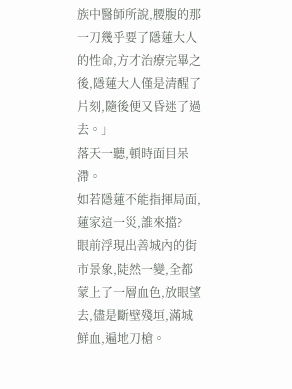族中醫師所說,腰腹的那一刀幾乎要了隱蓮大人的性命,方才治療完畢之後,隱蓮大人僅是清醒了片刻,隨後便又昏迷了過去。」
落天一聽,頓時面目呆滯。
如若隱蓮不能指揮局面,蓮家這一災,誰來擋?
眼前浮現出善城內的街市景象,陡然一變,全都蒙上了一層血色,放眼望去,儘是斷壁殘垣,滿城鮮血,遍地刀槍。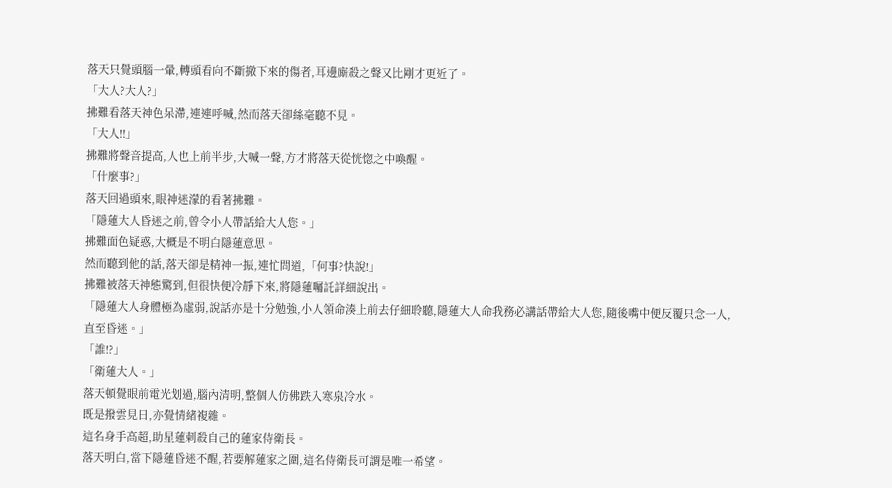落天只覺頭腦一暈,轉頭看向不斷撤下來的傷者,耳邊廝殺之聲又比剛才更近了。
「大人?大人?」
拂難看落天神色呆滯,連連呼喊,然而落天卻絲毫聽不見。
「大人!!」
拂難將聲音提高,人也上前半步,大喊一聲,方才將落天從恍惚之中喚醒。
「什麼事?」
落天回過頭來,眼神迷濛的看著拂難。
「隱蓮大人昏迷之前,曾令小人帶話給大人您。」
拂難面色疑惑,大概是不明白隱蓮意思。
然而聽到他的話,落天卻是精神一振,連忙問道,「何事?快說!」
拂難被落天神態驚到,但很快便冷靜下來,將隱蓮囑託詳細說出。
「隱蓮大人身體極為虛弱,說話亦是十分勉強,小人領命湊上前去仔細聆聽,隱蓮大人命我務必講話帶給大人您,隨後嘴中便反覆只念一人,直至昏迷。」
「誰!?」
「衛蓮大人。」
落天頓覺眼前電光划過,腦內清明,整個人仿佛跌入寒泉冷水。
既是撥雲見日,亦覺情緒複雜。
這名身手高超,助星蓮刺殺自己的蓮家侍衛長。
落天明白,當下隱蓮昏迷不醒,若要解蓮家之圍,這名侍衛長可謂是唯一希望。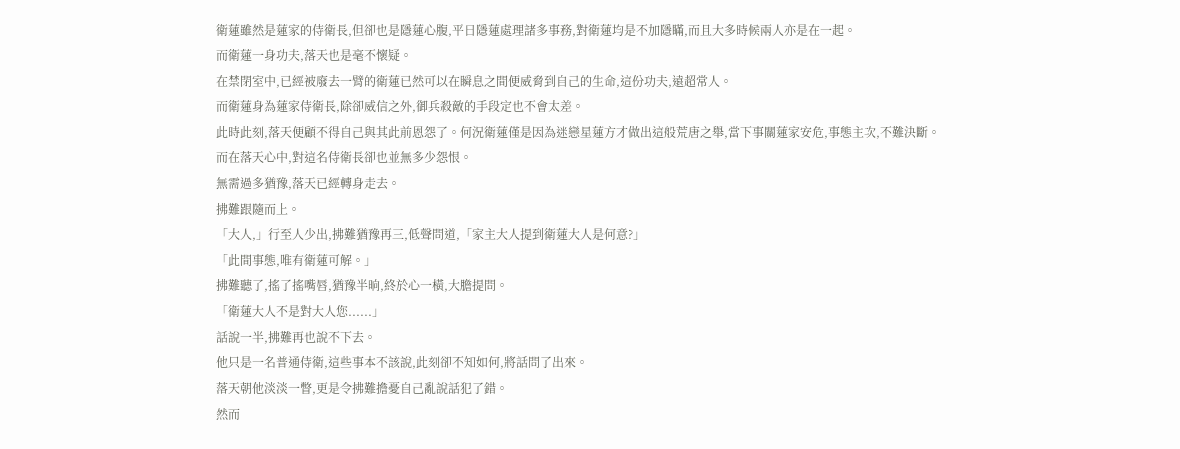衛蓮雖然是蓮家的侍衛長,但卻也是隱蓮心腹,平日隱蓮處理諸多事務,對衛蓮均是不加隱瞞,而且大多時候兩人亦是在一起。
而衛蓮一身功夫,落天也是毫不懷疑。
在禁閉室中,已經被廢去一臂的衛蓮已然可以在瞬息之間便威脅到自己的生命,這份功夫,遠超常人。
而衛蓮身為蓮家侍衛長,除卻威信之外,御兵殺敵的手段定也不會太差。
此時此刻,落天便顧不得自己與其此前恩怨了。何況衛蓮僅是因為迷戀星蓮方才做出這般荒唐之舉,當下事關蓮家安危,事態主次,不難決斷。
而在落天心中,對這名侍衛長卻也並無多少怨恨。
無需過多猶豫,落天已經轉身走去。
拂難跟隨而上。
「大人,」行至人少出,拂難猶豫再三,低聲問道,「家主大人提到衛蓮大人是何意?」
「此間事態,唯有衛蓮可解。」
拂難聽了,搖了搖嘴唇,猶豫半晌,終於心一橫,大膽提問。
「衛蓮大人不是對大人您......」
話說一半,拂難再也說不下去。
他只是一名普通侍衛,這些事本不該說,此刻卻不知如何,將話問了出來。
落天朝他淡淡一瞥,更是令拂難擔憂自己亂說話犯了錯。
然而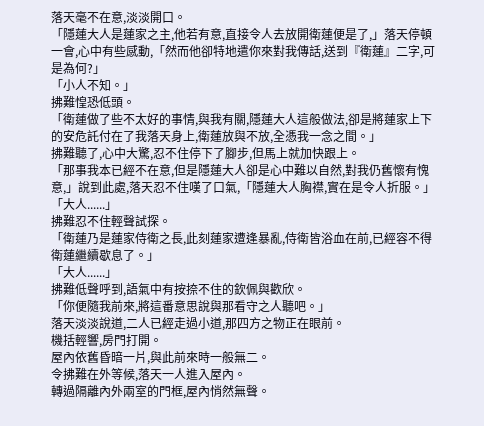落天毫不在意,淡淡開口。
「隱蓮大人是蓮家之主,他若有意,直接令人去放開衛蓮便是了,」落天停頓一會,心中有些感動,「然而他卻特地遣你來對我傳話,送到『衛蓮』二字,可是為何?」
「小人不知。」
拂難惶恐低頭。
「衛蓮做了些不太好的事情,與我有關,隱蓮大人這般做法,卻是將蓮家上下的安危託付在了我落天身上,衛蓮放與不放,全憑我一念之間。」
拂難聽了,心中大驚,忍不住停下了腳步,但馬上就加快跟上。
「那事我本已經不在意,但是隱蓮大人卻是心中難以自然,對我仍舊懷有愧意,」說到此處,落天忍不住嘆了口氣,「隱蓮大人胸襟,實在是令人折服。」
「大人......」
拂難忍不住輕聲試探。
「衛蓮乃是蓮家侍衛之長,此刻蓮家遭逢暴亂,侍衛皆浴血在前,已經容不得衛蓮繼續歇息了。」
「大人......」
拂難低聲呼到,語氣中有按捺不住的欽佩與歡欣。
「你便隨我前來,將這番意思說與那看守之人聽吧。」
落天淡淡說道,二人已經走過小道,那四方之物正在眼前。
機括輕響,房門打開。
屋內依舊昏暗一片,與此前來時一般無二。
令拂難在外等候,落天一人進入屋內。
轉過隔離內外兩室的門框,屋內悄然無聲。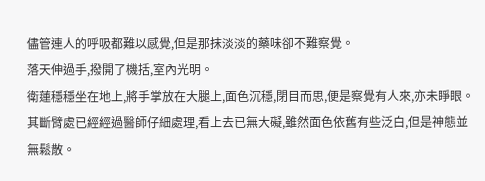儘管連人的呼吸都難以感覺,但是那抹淡淡的藥味卻不難察覺。
落天伸過手,撥開了機括,室內光明。
衛蓮穩穩坐在地上,將手掌放在大腿上,面色沉穩,閉目而思,便是察覺有人來,亦未睜眼。
其斷臂處已經經過醫師仔細處理,看上去已無大礙,雖然面色依舊有些泛白,但是神態並無鬆散。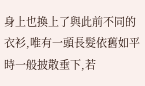身上也換上了與此前不同的衣衫,唯有一頭長髮依舊如平時一般披散垂下,若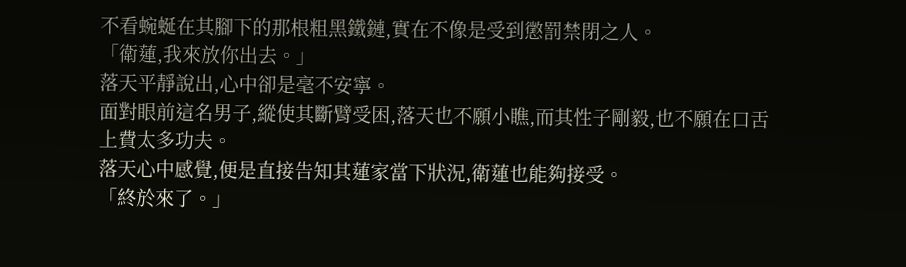不看蜿蜒在其腳下的那根粗黑鐵鏈,實在不像是受到懲罰禁閉之人。
「衛蓮,我來放你出去。」
落天平靜說出,心中卻是毫不安寧。
面對眼前這名男子,縱使其斷臂受困,落天也不願小瞧,而其性子剛毅,也不願在口舌上費太多功夫。
落天心中感覺,便是直接告知其蓮家當下狀況,衛蓮也能夠接受。
「終於來了。」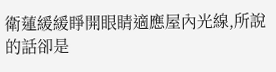衛蓮緩緩睜開眼睛適應屋內光線,所說的話卻是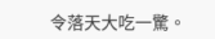令落天大吃一驚。